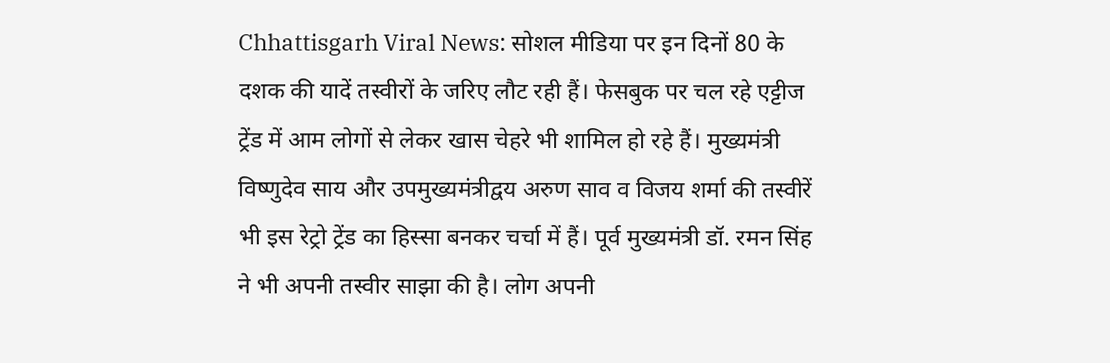Chhattisgarh Viral News: सोशल मीडिया पर इन दिनों 80 के दशक की यादें तस्वीरों के जरिए लौट रही हैं। फेसबुक पर चल रहे एट्टीज ट्रेंड में आम लोगों से लेकर खास चेहरे भी शामिल हो रहे हैं। मुख्यमंत्री विष्णुदेव साय और उपमुख्यमंत्रीद्वय अरुण साव व विजय शर्मा की तस्वीरें भी इस रेट्रो ट्रेंड का हिस्सा बनकर चर्चा में हैं। पूर्व मुख्यमंत्री डॉ. रमन सिंह ने भी अपनी तस्वीर साझा की है। लोग अपनी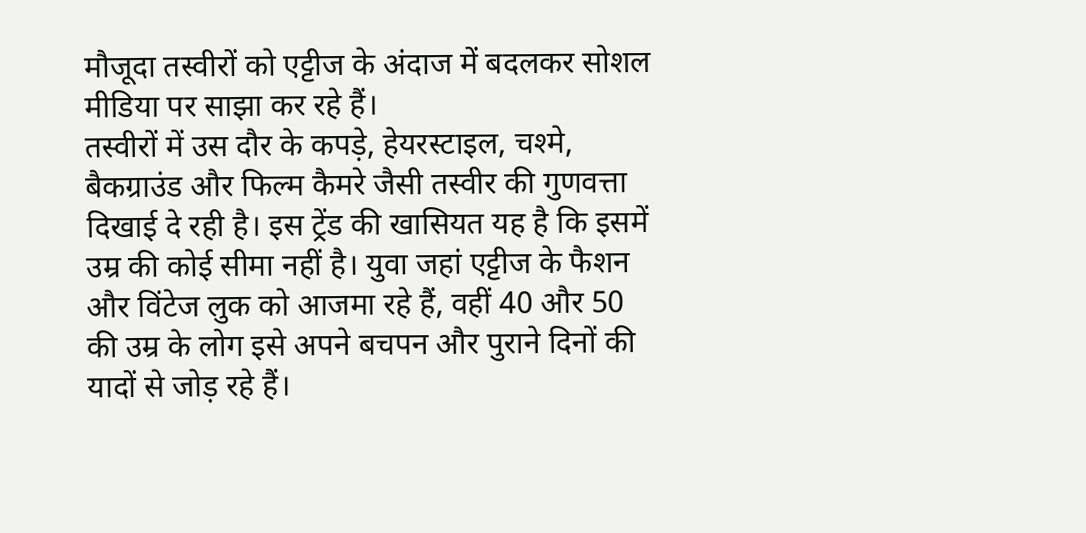मौजूदा तस्वीरों को एट्टीज के अंदाज में बदलकर सोशल मीडिया पर साझा कर रहे हैं।
तस्वीरों में उस दौर के कपड़े, हेयरस्टाइल, चश्मे, बैकग्राउंड और फिल्म कैमरे जैसी तस्वीर की गुणवत्ता दिखाई दे रही है। इस ट्रेंड की खासियत यह है कि इसमें उम्र की कोई सीमा नहीं है। युवा जहां एट्टीज के फैशन और विंटेज लुक को आजमा रहे हैं, वहीं 40 और 50 की उम्र के लोग इसे अपने बचपन और पुराने दिनों की यादों से जोड़ रहे हैं।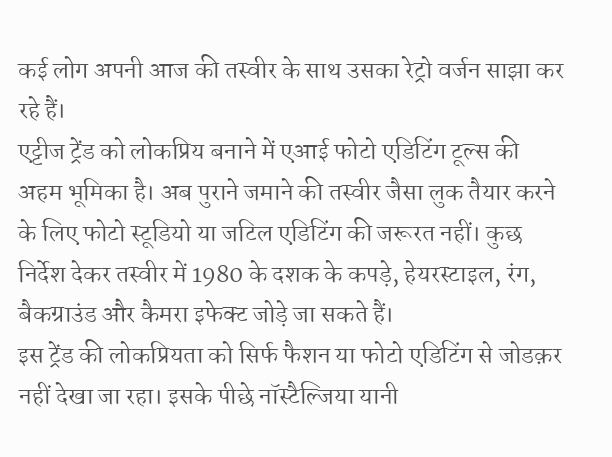कई लोग अपनी आज की तस्वीर के साथ उसका रेट्रो वर्जन साझा कर रहे हैं।
एट्टीज ट्रेंड को लोकप्रिय बनाने में एआई फोटो एडिटिंग टूल्स की अहम भूमिका है। अब पुराने जमाने की तस्वीर जैसा लुक तैयार करने के लिए फोटो स्टूडियो या जटिल एडिटिंग की जरूरत नहीं। कुछ निर्देश देकर तस्वीर में 1980 के दशक के कपड़े, हेयरस्टाइल, रंग, बैकग्राउंड और कैमरा इफेक्ट जोड़े जा सकते हैं।
इस ट्रेंड की लोकप्रियता को सिर्फ फैशन या फोटो एडिटिंग से जोडक़र नहीं देखा जा रहा। इसके पीछे नॉस्टैल्जिया यानी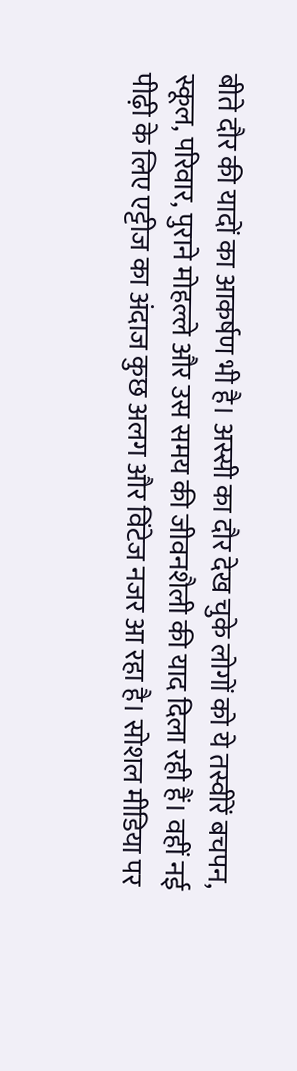बीते दौर की यादों का आकर्षण भी है। अस्सी का दौर देख चुके लोगों को ये तस्वीरें बचपन, स्कूल, परिवार, पुराने मोहल्ले और उस समय की जीवनशैली की याद दिला रही हैं। वहीं नई पीढ़ी के लिए एट्टीज का अंदाज कुछ अलग और विंटेज नजर आ रहा है। सोशल मीडिया पर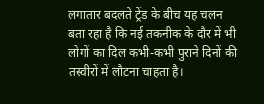लगातार बदलते ट्रेंड के बीच यह चलन बता रहा है कि नई तकनीक के दौर में भी लोगों का दिल कभी-कभी पुराने दिनों की तस्वीरों में लौटना चाहता है।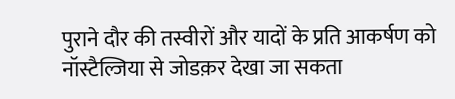पुराने दौर की तस्वीरों और यादों के प्रति आकर्षण को नॉस्टैल्जिया से जोडक़र देखा जा सकता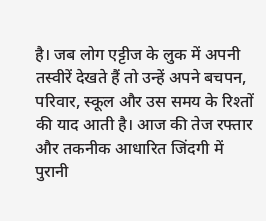है। जब लोग एट्टीज के लुक में अपनी तस्वीरें देखते हैं तो उन्हें अपने बचपन, परिवार, स्कूल और उस समय के रिश्तों की याद आती है। आज की तेज रफ्तार और तकनीक आधारित जिंदगी में पुरानी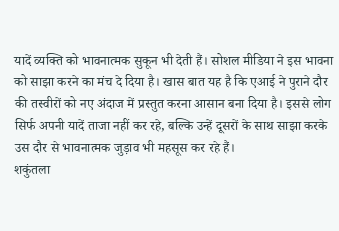यादें व्यक्ति को भावनात्मक सुकून भी देती हैं। सोशल मीडिया ने इस भावना को साझा करने का मंच दे दिया है। खास बात यह है कि एआई ने पुराने दौर की तस्वीरों को नए अंदाज में प्रस्तुत करना आसान बना दिया है। इससे लोग सिर्फ अपनी यादें ताजा नहीं कर रहे, बल्कि उन्हें दूसरों के साथ साझा करके उस दौर से भावनात्मक जुड़ाव भी महसूस कर रहे हैं।
शकुंतला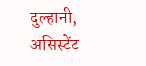दुल्हानी, असिस्टेंट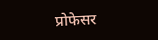प्रोफेसर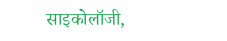साइकोलॉजी,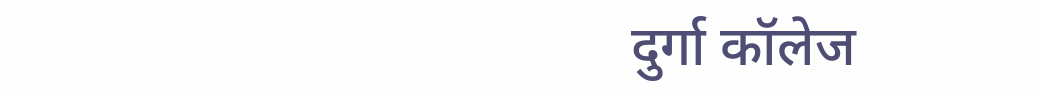दुर्गा कॉलेज